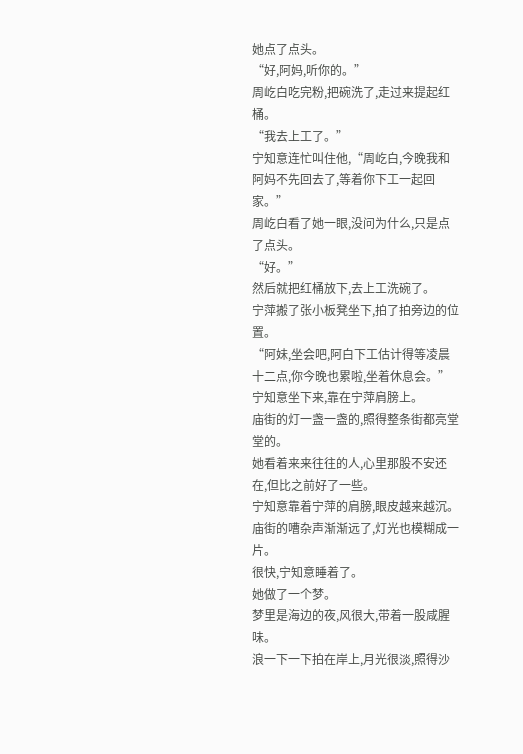她点了点头。
“好,阿妈,听你的。”
周屹白吃完粉,把碗洗了,走过来提起红桶。
“我去上工了。”
宁知意连忙叫住他,“周屹白,今晚我和阿妈不先回去了,等着你下工一起回家。”
周屹白看了她一眼,没问为什么,只是点了点头。
“好。”
然后就把红桶放下,去上工洗碗了。
宁萍搬了张小板凳坐下,拍了拍旁边的位置。
“阿妹,坐会吧,阿白下工估计得等凌晨十二点,你今晚也累啦,坐着休息会。”
宁知意坐下来,靠在宁萍肩膀上。
庙街的灯一盏一盏的,照得整条街都亮堂堂的。
她看着来来往往的人,心里那股不安还在,但比之前好了一些。
宁知意靠着宁萍的肩膀,眼皮越来越沉。
庙街的嘈杂声渐渐远了,灯光也模糊成一片。
很快,宁知意睡着了。
她做了一个梦。
梦里是海边的夜,风很大,带着一股咸腥味。
浪一下一下拍在岸上,月光很淡,照得沙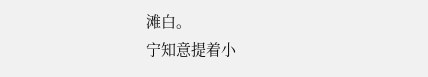滩白。
宁知意提着小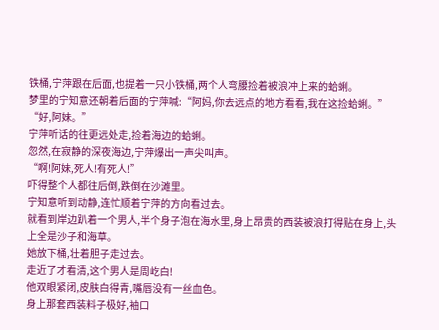铁桶,宁萍跟在后面,也提着一只小铁桶,两个人弯腰捡着被浪冲上来的蛤蜊。
梦里的宁知意还朝着后面的宁萍喊:“阿妈,你去远点的地方看看,我在这捡蛤蜊。”
“好,阿妹。”
宁萍听话的往更远处走,捡着海边的蛤蜊。
忽然,在寂静的深夜海边,宁萍爆出一声尖叫声。
“啊!阿妹,死人!有死人!”
吓得整个人都往后倒,跌倒在沙滩里。
宁知意听到动静,连忙顺着宁萍的方向看过去。
就看到岸边趴着一个男人,半个身子泡在海水里,身上昂贵的西装被浪打得贴在身上,头上全是沙子和海草。
她放下桶,壮着胆子走过去。
走近了才看清,这个男人是周屹白!
他双眼紧闭,皮肤白得青,嘴唇没有一丝血色。
身上那套西装料子极好,袖口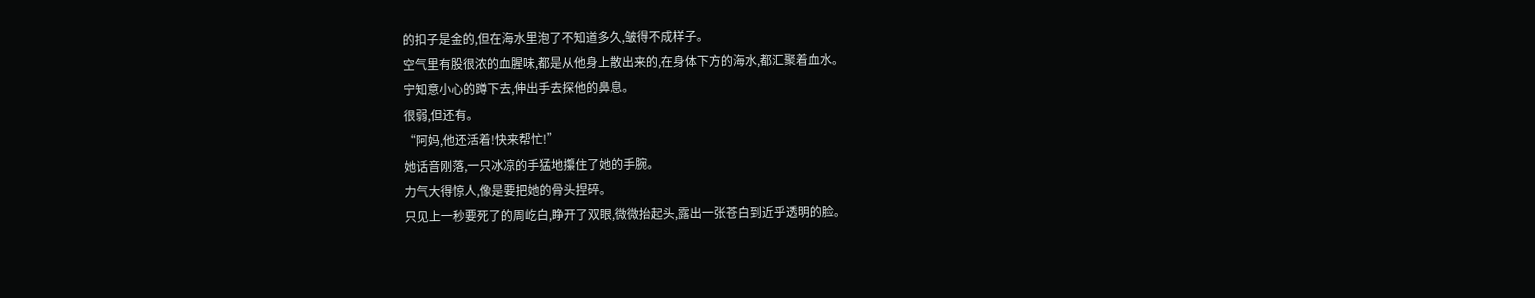的扣子是金的,但在海水里泡了不知道多久,皱得不成样子。
空气里有股很浓的血腥味,都是从他身上散出来的,在身体下方的海水,都汇聚着血水。
宁知意小心的蹲下去,伸出手去探他的鼻息。
很弱,但还有。
“阿妈,他还活着!快来帮忙!”
她话音刚落,一只冰凉的手猛地攥住了她的手腕。
力气大得惊人,像是要把她的骨头捏碎。
只见上一秒要死了的周屹白,睁开了双眼,微微抬起头,露出一张苍白到近乎透明的脸。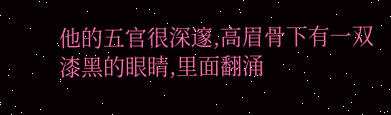他的五官很深邃,高眉骨下有一双漆黑的眼睛,里面翻涌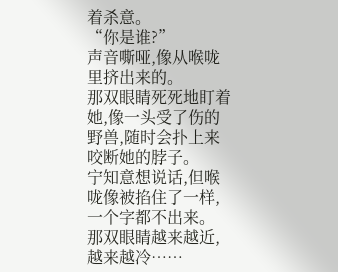着杀意。
“你是谁?”
声音嘶哑,像从喉咙里挤出来的。
那双眼睛死死地盯着她,像一头受了伤的野兽,随时会扑上来咬断她的脖子。
宁知意想说话,但喉咙像被掐住了一样,一个字都不出来。
那双眼睛越来越近,越来越冷……